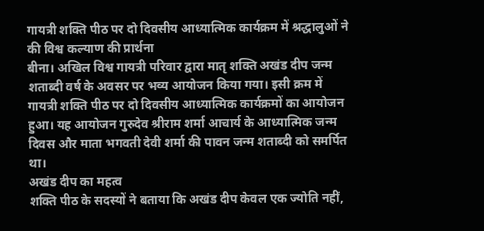गायत्री शक्ति पीठ पर दो दिवसीय आध्यात्मिक कार्यक्रम में श्रद्धालुओं ने की विश्व कल्याण की प्रार्थना
बीना। अखिल विश्व गायत्री परिवार द्वारा मातृ शक्ति अखंड दीप जन्म शताब्दी वर्ष के अवसर पर भव्य आयोजन किया गया। इसी क्रम में गायत्री शक्ति पीठ पर दो दिवसीय आध्यात्मिक कार्यक्रमों का आयोजन हुआ। यह आयोजन गुरुदेव श्रीराम शर्मा आचार्य के आध्यात्मिक जन्म दिवस और माता भगवती देवी शर्मा की पावन जन्म शताब्दी को समर्पित था।
अखंड दीप का महत्व
शक्ति पीठ के सदस्यों ने बताया कि अखंड दीप केवल एक ज्योति नहीं,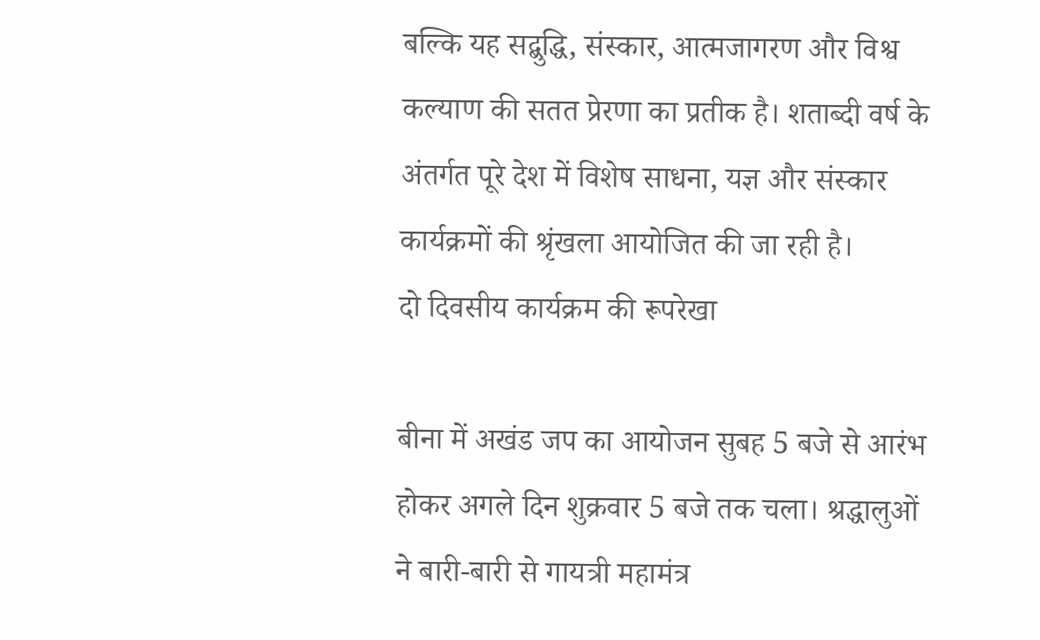बल्कि यह सद्बुद्धि, संस्कार, आत्मजागरण और विश्व कल्याण की सतत प्रेरणा का प्रतीक है। शताब्दी वर्ष के अंतर्गत पूरे देश में विशेष साधना, यज्ञ और संस्कार कार्यक्रमों की श्रृंखला आयोजित की जा रही है।
दो दिवसीय कार्यक्रम की रूपरेखा

बीना में अखंड जप का आयोजन सुबह 5 बजे से आरंभ होकर अगले दिन शुक्रवार 5 बजे तक चला। श्रद्धालुओं ने बारी-बारी से गायत्री महामंत्र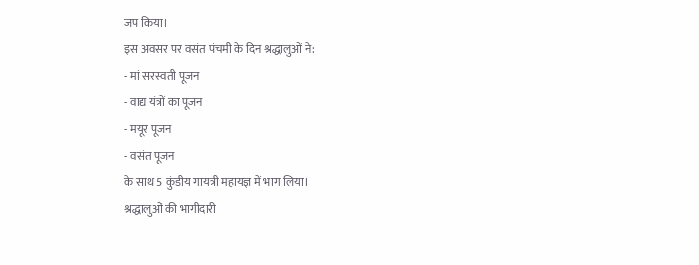जप किया।
इस अवसर पर वसंत पंचमी के दिन श्रद्धालुओं ने:
- मां सरस्वती पूजन
- वाद्य यंत्रों का पूजन
- मयूर पूजन
- वसंत पूजन
के साथ 5 कुंडीय गायत्री महायज्ञ में भाग लिया।
श्रद्धालुओं की भागीदारी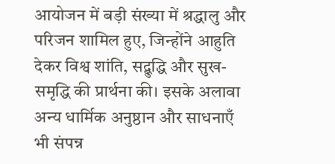आयोजन में बड़ी संख्या में श्रद्धालु और परिजन शामिल हुए, जिन्होंने आहुति देकर विश्व शांति, सद्बुद्धि और सुख-समृद्धि की प्रार्थना की। इसके अलावा अन्य धार्मिक अनुष्ठान और साधनाएँ भी संपन्न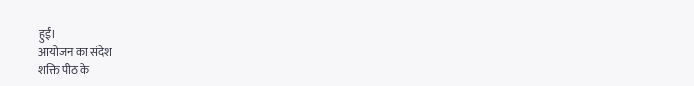हुईं।
आयोजन का संदेश
शक्ति पीठ के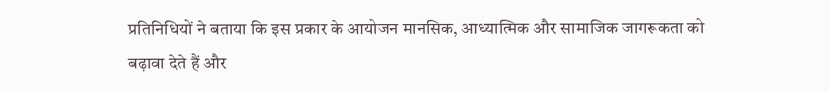प्रतिनिधियों ने बताया कि इस प्रकार के आयोजन मानसिक, आध्यात्मिक और सामाजिक जागरूकता को बढ़ावा देते हैं और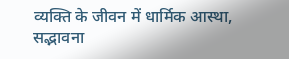व्यक्ति के जीवन में धार्मिक आस्था, सद्भावना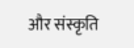और संस्कृति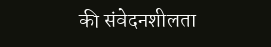की संवेदनशीलता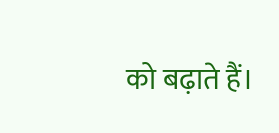को बढ़ाते हैं।